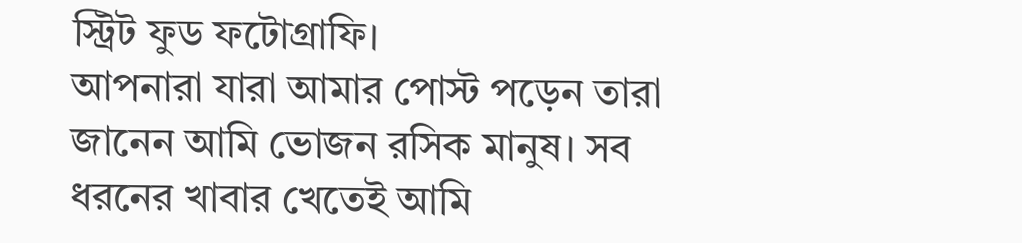স্ট্রিট ফুড ফটোগ্রাফি।
আপনারা যারা আমার পোস্ট পড়েন তারা জানেন আমি ভোজন রসিক মানুষ। সব ধরনের খাবার খেতেই আমি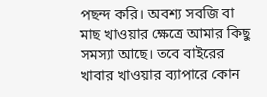পছন্দ করি। অবশ্য সবজি বা মাছ খাওয়ার ক্ষেত্রে আমার কিছু সমস্যা আছে। তবে বাইরের খাবার খাওয়ার ব্যাপারে কোন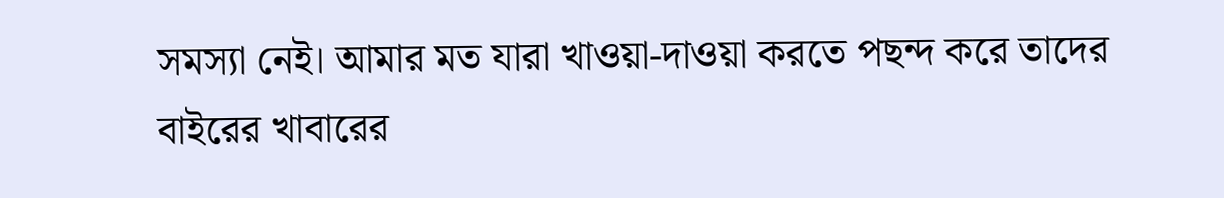সমস্যা নেই। আমার মত যারা খাওয়া-দাওয়া করতে পছন্দ করে তাদের বাইরের খাবারের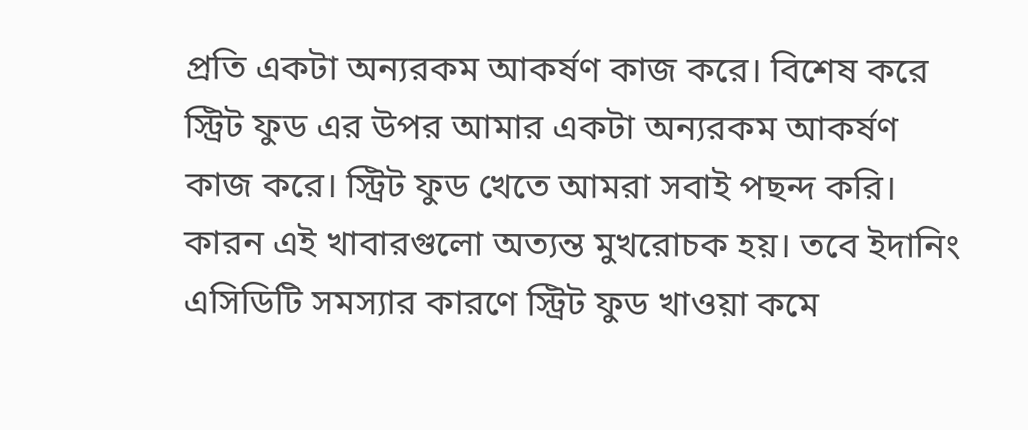প্রতি একটা অন্যরকম আকর্ষণ কাজ করে। বিশেষ করে স্ট্রিট ফুড এর উপর আমার একটা অন্যরকম আকর্ষণ কাজ করে। স্ট্রিট ফুড খেতে আমরা সবাই পছন্দ করি। কারন এই খাবারগুলো অত্যন্ত মুখরোচক হয়। তবে ইদানিং এসিডিটি সমস্যার কারণে স্ট্রিট ফুড খাওয়া কমে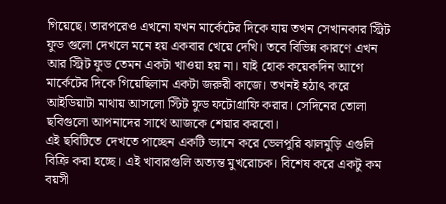গিয়েছে। তারপরেও এখনো যখন মার্কেটের দিকে যায় তখন সেখানকার স্ট্রিট ফুড গুলো দেখলে মনে হয় একবার খেয়ে দেখি। তবে বিভিন্ন কারণে এখন আর স্ট্রিট ফুড তেমন একটা খাওয়া হয় না। যাই হোক কয়েকদিন আগে মার্কেটের দিকে গিয়েছিলাম একটা জরুরী কাজে। তখনই হঠাৎ করে আইডিয়াটা মাথায় আসলো স্টিট ফুড ফটোগ্রাফি করার। সেদিনের তোলা ছবিগুলো আপনাদের সাথে আজকে শেয়ার করবো।
এই ছবিটিতে দেখতে পাচ্ছেন একটি ভ্যানে করে ভেলপুরি ঝালমুড়ি এগুলি বিক্রি করা হচ্ছে। এই খাবারগুলি অত্যন্ত মুখরোচক। বিশেষ করে একটু কম বয়সী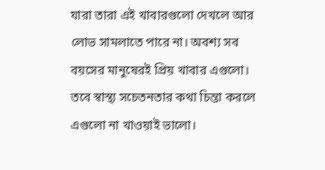যারা তারা এই খাবারগুলো দেখলে আর লোভ সামলাতে পারে না। অবশ্য সব বয়সের মানুষেরই প্রিয় খাবার এগুলো। তবে স্বাস্থ্য সচেতনতার কথা চিন্তা করলে এগুলো না খাওয়াই ভালো।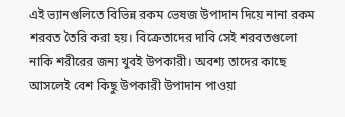এই ভ্যানগুলিতে বিভিন্ন রকম ভেষজ উপাদান দিয়ে নানা রকম শরবত তৈরি করা হয়। বিক্রেতাদের দাবি সেই শরবতগুলো নাকি শরীরের জন্য খুবই উপকারী। অবশ্য তাদের কাছে আসলেই বেশ কিছু উপকারী উপাদান পাওয়া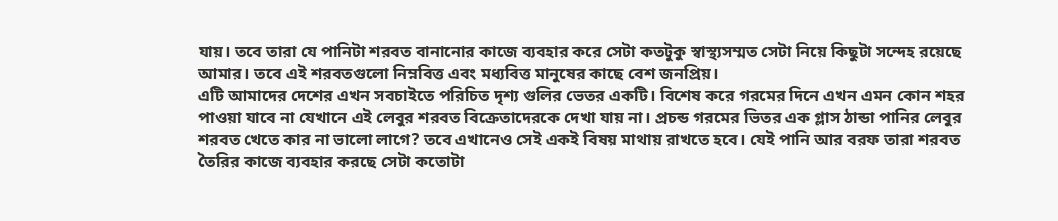যায়। তবে তারা যে পানিটা শরবত বানানোর কাজে ব্যবহার করে সেটা কতটুকু স্বাস্থ্যসম্মত সেটা নিয়ে কিছুটা সন্দেহ রয়েছে আমার। তবে এই শরবতগুলো নিম্নবিত্ত এবং মধ্যবিত্ত মানুষের কাছে বেশ জনপ্রিয়।
এটি আমাদের দেশের এখন সবচাইতে পরিচিত দৃশ্য গুলির ভেতর একটি। বিশেষ করে গরমের দিনে এখন এমন কোন শহর পাওয়া যাবে না যেখানে এই লেবুর শরবত বিক্রেতাদেরকে দেখা যায় না। প্রচন্ড গরমের ভিতর এক গ্লাস ঠান্ডা পানির লেবুর শরবত খেতে কার না ভালো লাগে? তবে এখানেও সেই একই বিষয় মাথায় রাখতে হবে। যেই পানি আর বরফ তারা শরবত তৈরির কাজে ব্যবহার করছে সেটা কতোটা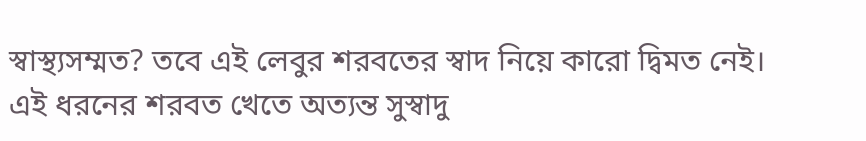স্বাস্থ্যসম্মত? তবে এই লেবুর শরবতের স্বাদ নিয়ে কারো দ্বিমত নেই। এই ধরনের শরবত খেতে অত্যন্ত সুস্বাদু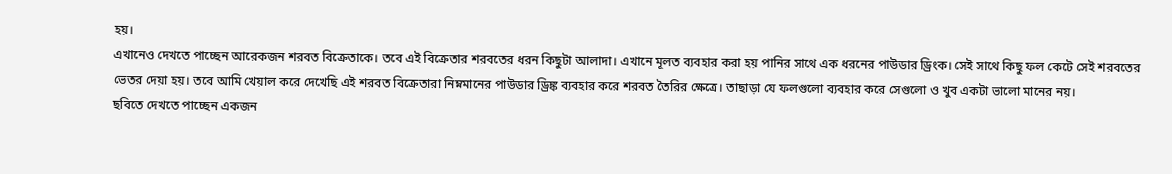হয়।
এখানেও দেখতে পাচ্ছেন আরেকজন শরবত বিক্রেতাকে। তবে এই বিক্রেতার শরবতের ধরন কিছুটা আলাদা। এখানে মূলত ব্যবহার করা হয় পানির সাথে এক ধরনের পাউডার ড্রিংক। সেই সাথে কিছু ফল কেটে সেই শরবতের ভেতর দেয়া হয়। তবে আমি খেয়াল করে দেখেছি এই শরবত বিক্রেতারা নিম্নমানের পাউডার ড্রিঙ্ক ব্যবহার করে শরবত তৈরির ক্ষেত্রে। তাছাড়া যে ফলগুলো ব্যবহার করে সেগুলো ও খুব একটা ভালো মানের নয়।
ছবিতে দেখতে পাচ্ছেন একজন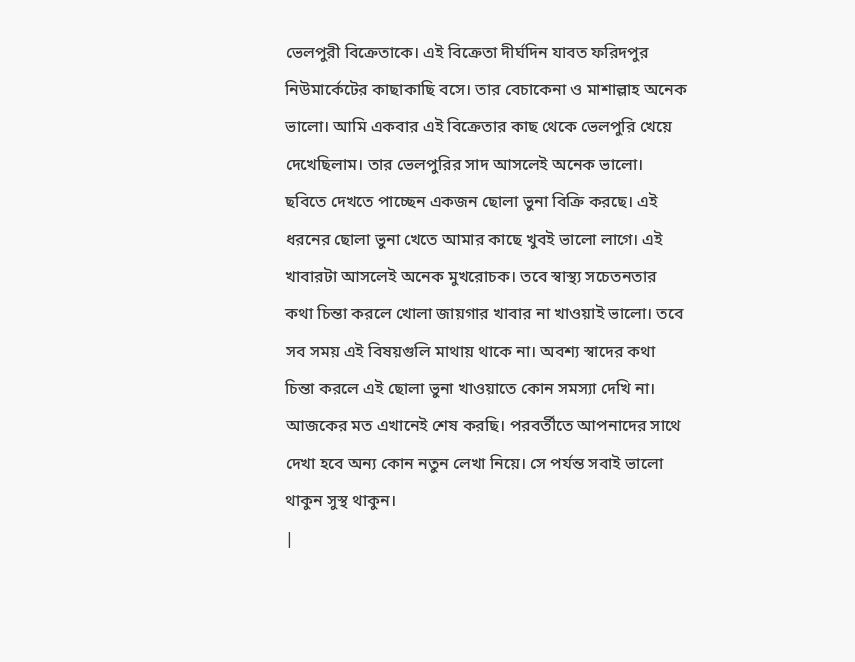ভেলপুরী বিক্রেতাকে। এই বিক্রেতা দীর্ঘদিন যাবত ফরিদপুর নিউমার্কেটের কাছাকাছি বসে। তার বেচাকেনা ও মাশাল্লাহ অনেক ভালো। আমি একবার এই বিক্রেতার কাছ থেকে ভেলপুরি খেয়ে দেখেছিলাম। তার ভেলপুরির সাদ আসলেই অনেক ভালো।
ছবিতে দেখতে পাচ্ছেন একজন ছোলা ভুনা বিক্রি করছে। এই ধরনের ছোলা ভুনা খেতে আমার কাছে খুবই ভালো লাগে। এই খাবারটা আসলেই অনেক মুখরোচক। তবে স্বাস্থ্য সচেতনতার কথা চিন্তা করলে খোলা জায়গার খাবার না খাওয়াই ভালো। তবে সব সময় এই বিষয়গুলি মাথায় থাকে না। অবশ্য স্বাদের কথা চিন্তা করলে এই ছোলা ভুনা খাওয়াতে কোন সমস্যা দেখি না।
আজকের মত এখানেই শেষ করছি। পরবর্তীতে আপনাদের সাথে দেখা হবে অন্য কোন নতুন লেখা নিয়ে। সে পর্যন্ত সবাই ভালো থাকুন সুস্থ থাকুন।
|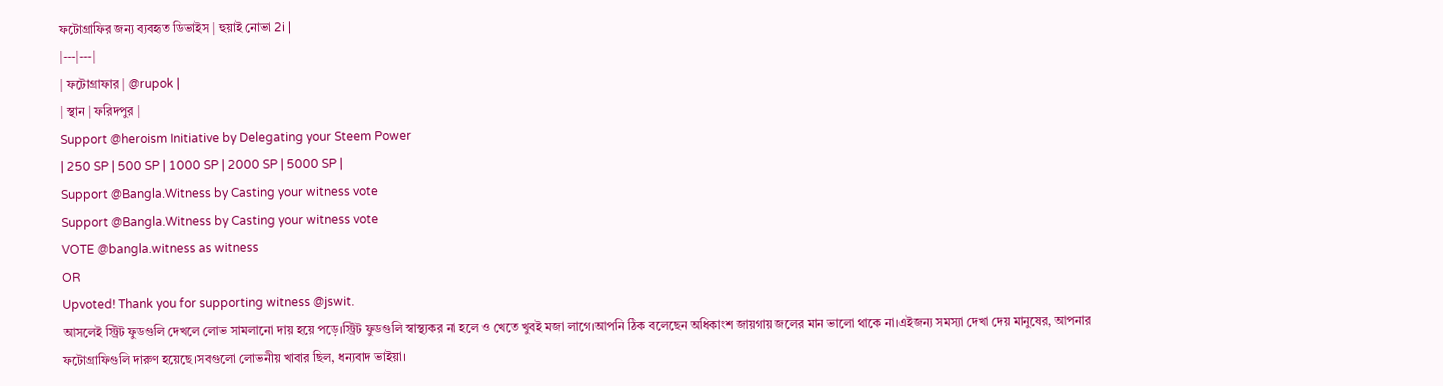ফটোগ্রাফির জন্য ব্যবহৃত ডিভাইস | হুয়াই নোভা 2i |
|---|---|
| ফটোগ্রাফার | @rupok |
| স্থান | ফরিদপুর |
Support @heroism Initiative by Delegating your Steem Power
| 250 SP | 500 SP | 1000 SP | 2000 SP | 5000 SP |
Support @Bangla.Witness by Casting your witness vote
Support @Bangla.Witness by Casting your witness vote
VOTE @bangla.witness as witness
OR
Upvoted! Thank you for supporting witness @jswit.
আসলেই স্ট্রিট ফুডগুলি দেখলে লোভ সামলানো দায় হয়ে পড়ে।স্ট্রিট ফুডগুলি স্বাস্থ্যকর না হলে ও খেতে খুবই মজা লাগে।আপনি ঠিক বলেছেন অধিকাংশ জায়গায় জলের মান ভালো থাকে না।এইজন্য সমস্যা দেখা দেয় মানুষের, আপনার ফটোগ্রাফিগুলি দারুণ হয়েছে।সবগুলো লোভনীয় খাবার ছিল, ধন্যবাদ ভাইয়া।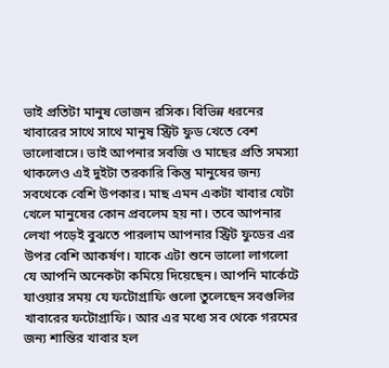ভাই প্রতিটা মানুষ ভোজন রসিক। বিভিন্ন ধরনের খাবারের সাথে সাথে মানুষ স্ট্রিট ফুড খেতে বেশ ভালোবাসে। ভাই আপনার সবজি ও মাছের প্রতি সমস্যা থাকলেও এই দুইটা তরকারি কিন্তু মানুষের জন্য সবথেকে বেশি উপকার। মাছ এমন একটা খাবার যেটা খেলে মানুষের কোন প্রবলেম হয় না। তবে আপনার লেখা পড়েই বুঝতে পারলাম আপনার স্ট্রিট ফুডের এর উপর বেশি আকর্ষণ। যাকে এটা শুনে ভালো লাগলো যে আপনি অনেকটা কমিয়ে দিয়েছেন। আপনি মার্কেটে যাওয়ার সময় যে ফটোগ্রাফি গুলো তুলেছেন সবগুলির খাবারের ফটোগ্রাফি। আর এর মধ্যে সব থেকে গরমের জন্য শান্তির খাবার হল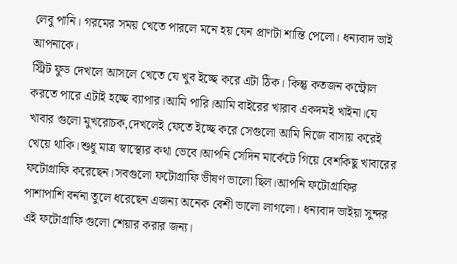লেবু পানি। গরমের সময় খেতে পারলে মনে হয় যেন প্রাণটা শান্তি পেলো। ধন্যবাদ ভাই আপনাকে।
স্ট্রিট ফুড দেখলে আসলে খেতে যে খুব ইচ্ছে করে এটা ঠিক। কিন্তু কতজন কন্ট্রোল করতে পারে এটাই হচ্ছে ব্যাপার।আমি পারি।আমি বাইরের খারাব একদমই খাইনা।যে খাবার গুলো মুখরোচক,দেখলেই ফেতে ইচ্ছে করে সেগুলো আমি নিজে বাসায় করেই খেয়ে থাকি।শুধু মাত্র স্বাস্থ্যের কথা ভেবে।আপনি সেদিন মার্কেটে গিয়ে বেশকিছু খাবারের ফটোগ্রাফি করেছেন।সবগুলো ফটোগ্রাফি ভীষণ ভালো ছিল।আপনি ফটোগ্রাফির পাশাপাশি বর্ননা তুলে ধরেছেন এজন্য অনেক বেশী ভালো লাগলো। ধন্যবাদ ভাইয়া সুন্দর এই ফটোগ্রাফি গুলো শেয়ার করার জন্য।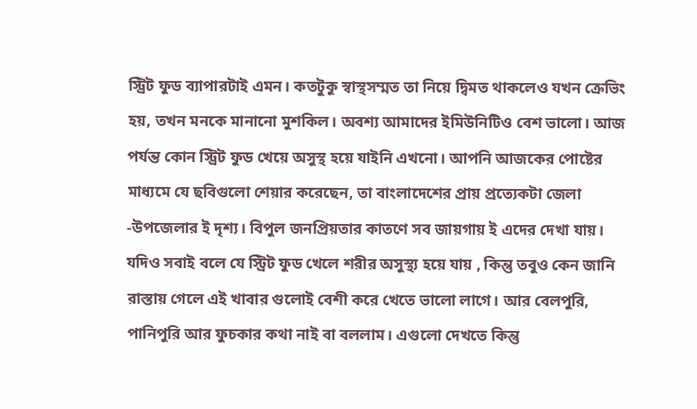স্ট্রিট ফুড ব্যাপারটাই এমন। কতটুকু স্বাস্থসম্মত তা নিয়ে দ্বিমত থাকলেও যখন ক্রেভিং হয়, তখন মনকে মানানো মুশকিল। অবশ্য আমাদের ইমিউনিটিও বেশ ভালো। আজ পর্যন্ত কোন স্ট্রিট ফুড খেয়ে অসুস্থ হয়ে যাইনি এখনো। আপনি আজকের পোষ্টের মাধ্যমে যে ছবিগুলো শেয়ার করেছেন, তা বাংলাদেশের প্রায় প্রত্যেকটা জেলা -উপজেলার ই দৃশ্য। বিপুল জনপ্রিয়তার কাতণে সব জায়গায় ই এদের দেখা যায়।
যদিও সবাই বলে যে স্ট্রিট ফুড খেলে শরীর অসুস্থ্য হয়ে যায় , কিন্তু তবুও কেন জানি রাস্তায় গেলে এই খাবার গুলোই বেশী করে খেতে ভালো লাগে। আর বেলপুরি, পানিপুরি আর ফুচকার কথা নাই বা বললাম। এগুলো দেখতে কিন্তু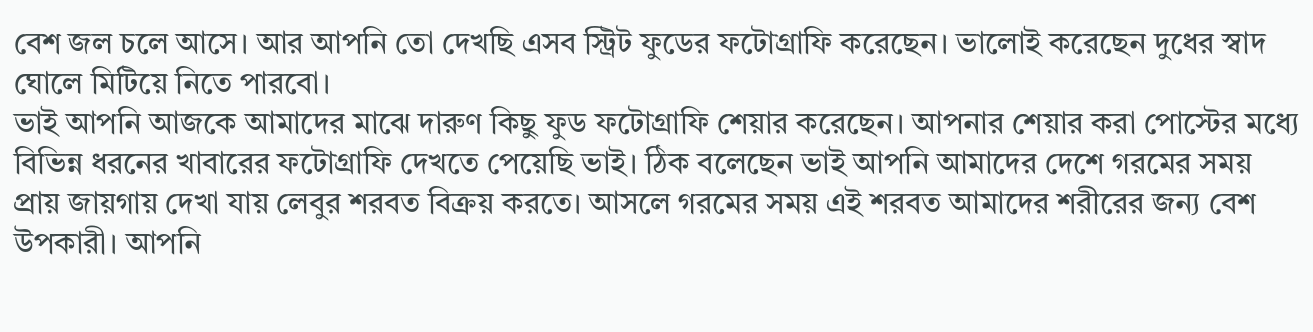বেশ জল চলে আসে। আর আপনি তো দেখছি এসব স্ট্রিট ফুডের ফটোগ্রাফি করেছেন। ভালোই করেছেন দুধের স্বাদ ঘোলে মিটিয়ে নিতে পারবো।
ভাই আপনি আজকে আমাদের মাঝে দারুণ কিছু ফুড ফটোগ্রাফি শেয়ার করেছেন। আপনার শেয়ার করা পোস্টের মধ্যে বিভিন্ন ধরনের খাবারের ফটোগ্রাফি দেখতে পেয়েছি ভাই। ঠিক বলেছেন ভাই আপনি আমাদের দেশে গরমের সময় প্রায় জায়গায় দেখা যায় লেবুর শরবত বিক্রয় করতে। আসলে গরমের সময় এই শরবত আমাদের শরীরের জন্য বেশ উপকারী। আপনি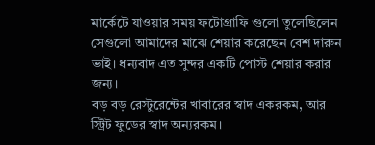মার্কেটে যাওয়ার সময় ফটোগ্রাফি গুলো তুলেছিলেন সেগুলো আমাদের মাঝে শেয়ার করেছেন বেশ দারুন ভাই। ধন্যবাদ এত সুন্দর একটি পোস্ট শেয়ার করার জন্য।
বড় বড় রেস্টুরেন্টের খাবারের স্বাদ একরকম, আর স্ট্রিট ফুডের স্বাদ অন্যরকম।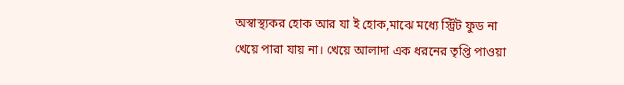অস্বাস্থ্যকর হোক আর যা ই হোক,মাঝে মধ্যে স্ট্রিট ফুড না খেয়ে পারা যায় না। খেয়ে আলাদা এক ধরনের তৃপ্তি পাওয়া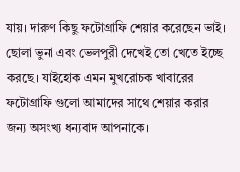যায়। দারুণ কিছু ফটোগ্রাফি শেয়ার করেছেন ভাই। ছোলা ভুনা এবং ভেলপুরী দেখেই তো খেতে ইচ্ছে করছে। যাইহোক এমন মুখরোচক খাবারের ফটোগ্রাফি গুলো আমাদের সাথে শেয়ার করার জন্য অসংখ্য ধন্যবাদ আপনাকে।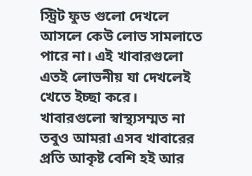স্ট্রিট ফুড গুলো দেখলে আসলে কেউ লোভ সামলাতে পারে না। এই খাবারগুলো এতই লোভনীয় যা দেখলেই খেতে ইচ্ছা করে।
খাবারগুলো স্বাস্থ্যসম্মত না তবুও আমরা এসব খাবারের প্রতি আকৃষ্ট বেশি হই আর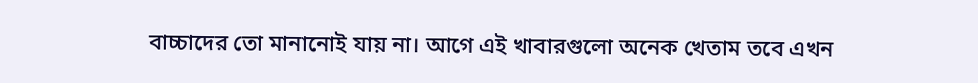বাচ্চাদের তো মানানোই যায় না। আগে এই খাবারগুলো অনেক খেতাম তবে এখন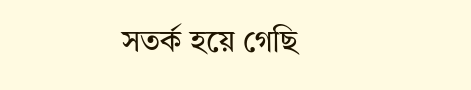সতর্ক হয়ে গেছি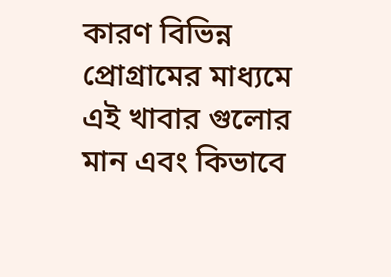কারণ বিভিন্ন প্রোগ্রামের মাধ্যমে এই খাবার গুলোর মান এবং কিভাবে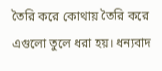তৈরি করে কোথায় তৈরি করে এগুলো তুলে ধরা হয়। ধন্যবাদ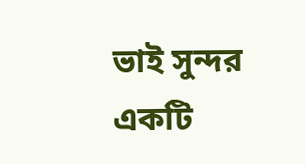ভাই সুন্দর একটি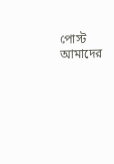পোস্ট আমাদের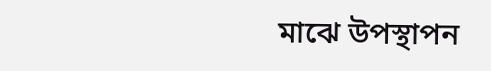মাঝে উপস্থাপন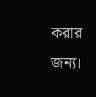করার জন্য।